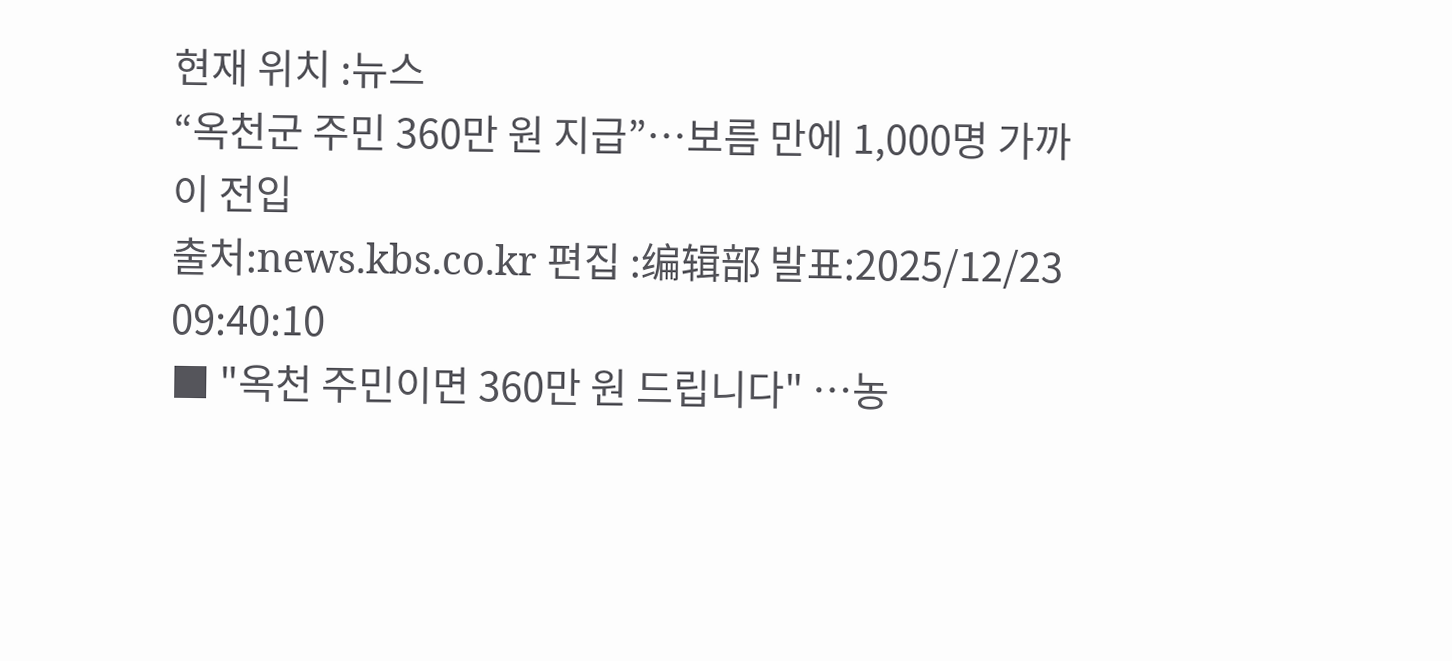현재 위치 :뉴스
“옥천군 주민 360만 원 지급”…보름 만에 1,000명 가까이 전입
출처:news.kbs.co.kr 편집 :编辑部 발표:2025/12/23 09:40:10
■ "옥천 주민이면 360만 원 드립니다" …농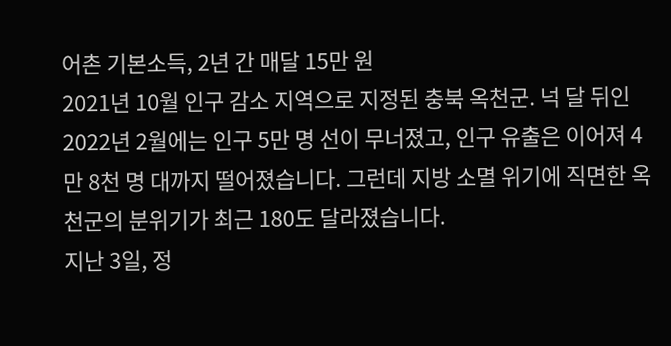어촌 기본소득, 2년 간 매달 15만 원
2021년 10월 인구 감소 지역으로 지정된 충북 옥천군. 넉 달 뒤인 2022년 2월에는 인구 5만 명 선이 무너졌고, 인구 유출은 이어져 4만 8천 명 대까지 떨어졌습니다. 그런데 지방 소멸 위기에 직면한 옥천군의 분위기가 최근 180도 달라졌습니다.
지난 3일, 정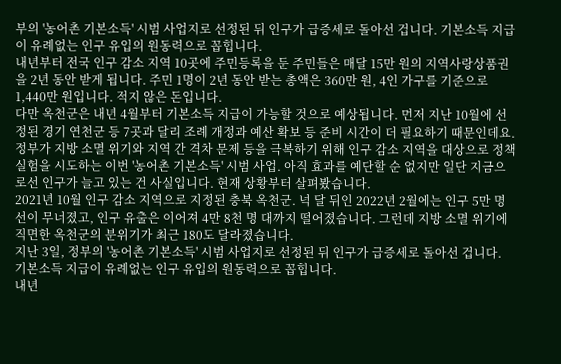부의 '농어촌 기본소득' 시범 사업지로 선정된 뒤 인구가 급증세로 돌아선 겁니다. 기본소득 지급이 유례없는 인구 유입의 원동력으로 꼽힙니다.
내년부터 전국 인구 감소 지역 10곳에 주민등록을 둔 주민들은 매달 15만 원의 지역사랑상품권을 2년 동안 받게 됩니다. 주민 1명이 2년 동안 받는 총액은 360만 원, 4인 가구를 기준으로 1,440만 원입니다. 적지 않은 돈입니다.
다만 옥천군은 내년 4월부터 기본소득 지급이 가능할 것으로 예상됩니다. 먼저 지난 10월에 선정된 경기 연천군 등 7곳과 달리 조례 개정과 예산 확보 등 준비 시간이 더 필요하기 때문인데요.
정부가 지방 소멸 위기와 지역 간 격차 문제 등을 극복하기 위해 인구 감소 지역을 대상으로 정책 실험을 시도하는 이번 '농어촌 기본소득' 시범 사업. 아직 효과를 예단할 순 없지만 일단 지금으로선 인구가 늘고 있는 건 사실입니다. 현재 상황부터 살펴봤습니다.
2021년 10월 인구 감소 지역으로 지정된 충북 옥천군. 넉 달 뒤인 2022년 2월에는 인구 5만 명 선이 무너졌고, 인구 유출은 이어져 4만 8천 명 대까지 떨어졌습니다. 그런데 지방 소멸 위기에 직면한 옥천군의 분위기가 최근 180도 달라졌습니다.
지난 3일, 정부의 '농어촌 기본소득' 시범 사업지로 선정된 뒤 인구가 급증세로 돌아선 겁니다. 기본소득 지급이 유례없는 인구 유입의 원동력으로 꼽힙니다.
내년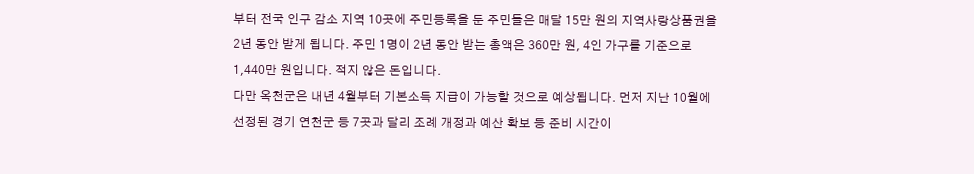부터 전국 인구 감소 지역 10곳에 주민등록을 둔 주민들은 매달 15만 원의 지역사랑상품권을 2년 동안 받게 됩니다. 주민 1명이 2년 동안 받는 총액은 360만 원, 4인 가구를 기준으로 1,440만 원입니다. 적지 않은 돈입니다.
다만 옥천군은 내년 4월부터 기본소득 지급이 가능할 것으로 예상됩니다. 먼저 지난 10월에 선정된 경기 연천군 등 7곳과 달리 조례 개정과 예산 확보 등 준비 시간이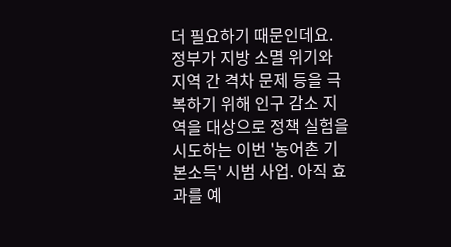더 필요하기 때문인데요.
정부가 지방 소멸 위기와 지역 간 격차 문제 등을 극복하기 위해 인구 감소 지역을 대상으로 정책 실험을 시도하는 이번 '농어촌 기본소득' 시범 사업. 아직 효과를 예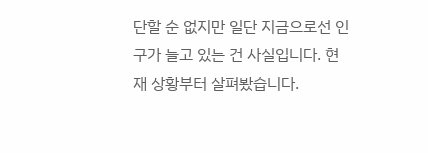단할 순 없지만 일단 지금으로선 인구가 늘고 있는 건 사실입니다. 현재 상황부터 살펴봤습니다.